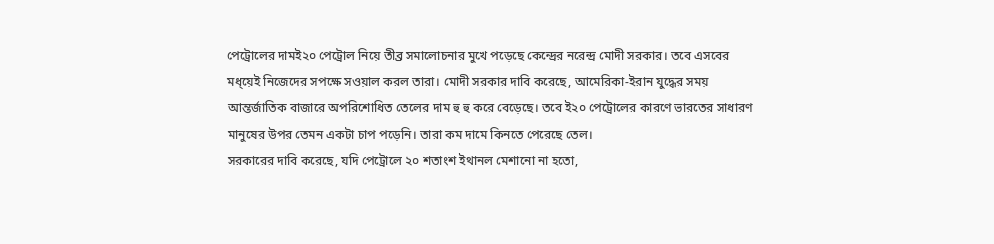পেট্রোলের দামই২০ পেট্রোল নিয়ে তীব্র সমালোচনার মুখে পড়েছে কেন্দ্রের নরেন্দ্র মোদী সরকার। তবে এসবের মধ্য়েই নিজেদের সপক্ষে সওয়াল করল তারা। মোদী সরকার দাবি করেছে, আমেরিকা-ইরান যুদ্ধের সময় আন্তর্জাতিক বাজারে অপরিশোধিত তেলের দাম হু হু করে বেড়েছে। তবে ই২০ পেট্রোলের কারণে ভারতের সাধারণ মানুষের উপর তেমন একটা চাপ পড়েনি। তারা কম দামে কিনতে পেরেছে তেল।
সরকারের দাবি করেছে, যদি পেট্রোলে ২০ শতাংশ ইথানল মেশানো না হতো,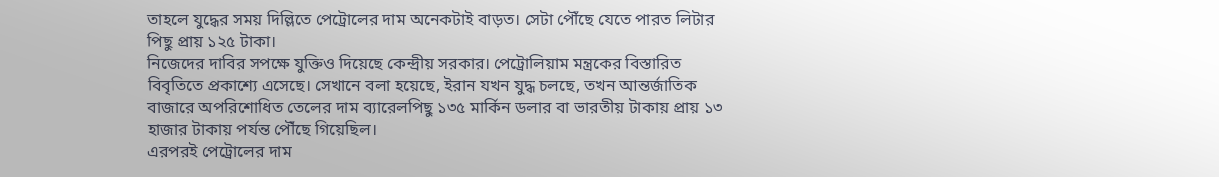তাহলে যুদ্ধের সময় দিল্লিতে পেট্রোলের দাম অনেকটাই বাড়ত। সেটা পৌঁছে যেতে পারত লিটার পিছু প্রায় ১২৫ টাকা।
নিজেদের দাবির সপক্ষে যুক্তিও দিয়েছে কেন্দ্রীয় সরকার। পেট্রোলিয়াম মন্ত্রকের বিস্তারিত বিবৃতিতে প্রকাশ্যে এসেছে। সেখানে বলা হয়েছে, ইরান যখন যুদ্ধ চলছে, তখন আন্তর্জাতিক বাজারে অপরিশোধিত তেলের দাম ব্যারেলপিছু ১৩৫ মার্কিন ডলার বা ভারতীয় টাকায় প্রায় ১৩ হাজার টাকায় পর্যন্ত পৌঁছে গিয়েছিল।
এরপরই পেট্রোলের দাম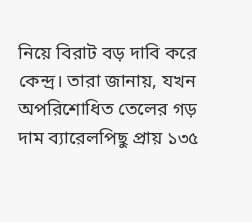নিয়ে বিরাট বড় দাবি করে কেন্দ্র। তারা জানায়, যখন অপরিশোধিত তেলের গড় দাম ব্যারেলপিছু প্রায় ১৩৫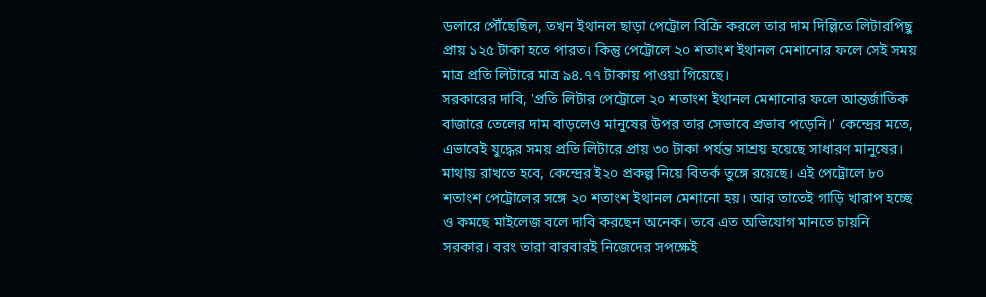ডলারে পৌঁছেছিল, তখন ইথানল ছাড়া পেট্রোল বিক্রি করলে তার দাম দিল্লিতে লিটারপিছু প্রায় ১২৫ টাকা হতে পারত। কিন্তু পেট্রোলে ২০ শতাংশ ইথানল মেশানোর ফলে সেই সময় মাত্র প্রতি লিটারে মাত্র ৯৪.৭৭ টাকায় পাওয়া গিয়েছে।
সরকারের দাবি, 'প্রতি লিটার পেট্রোলে ২০ শতাংশ ইথানল মেশানোর ফলে আন্তর্জাতিক বাজারে তেলের দাম বাড়লেও মানুষের উপর তার সেভাবে প্রভাব পড়েনি।' কেন্দ্রের মতে, এভাবেই যুদ্ধের সময় প্রতি লিটারে প্রায় ৩০ টাকা পর্যন্ত সাশ্রয় হয়েছে সাধারণ মানুষের।
মাথায় রাখতে হবে, কেন্দ্রের ই২০ প্রকল্প নিয়ে বিতর্ক তুঙ্গে রয়েছে। এই পেট্রোলে ৮০ শতাংশ পেট্রোলের সঙ্গে ২০ শতাংশ ইথানল মেশানো হয়। আর তাতেই গাড়ি খারাপ হচ্ছে ও কমছে মাইলেজ বলে দাবি করছেন অনেক। তবে এত অভিযোগ মানতে চায়নি সরকার। বরং তারা বারবারই নিজেদের সপক্ষেই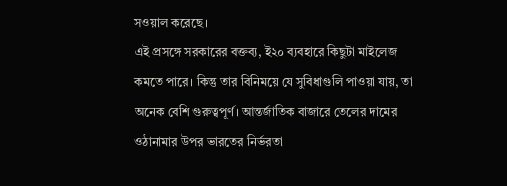সওয়াল করেছে।
এই প্রসঙ্গে সরকারের বক্তব্য, ই২০ ব্যবহারে কিছুটা মাইলেজ কমতে পারে। কিন্তু তার বিনিময়ে যে সুবিধাগুলি পাওয়া যায়, তা অনেক বেশি গুরুত্বপূর্ণ। আন্তর্জাতিক বাজারে তেলের দামের ওঠানামার উপর ভারতের নির্ভরতা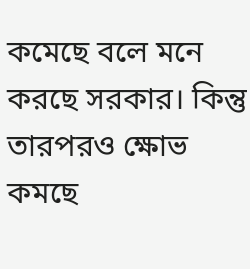কমেছে বলে মনে করছে সরকার। কিন্তু তারপরও ক্ষোভ কমছে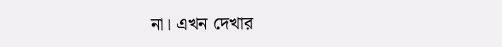না। এখন দেখার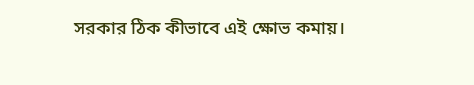সরকার ঠিক কীভাবে এই ক্ষোভ কমায়।